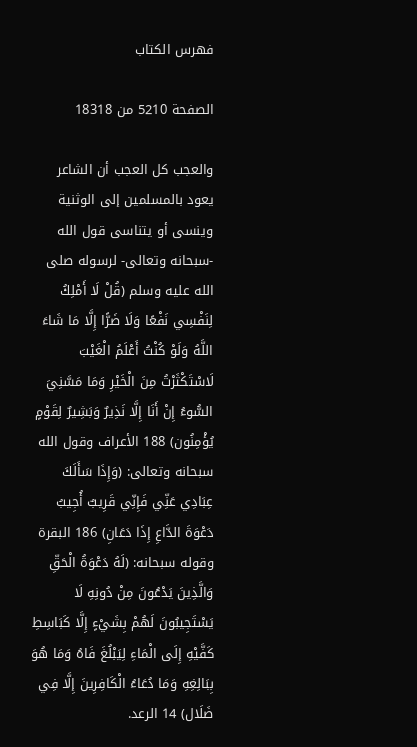فهرس الكتاب

الصفحة 5210 من 18318

والعجب كل العجب أن الشاعر يعود بالمسلمين إلى الوثنية وينسى أو يتناسى قول الله -سبحانه وتعالى- لرسوله صلى الله عليه وسلم (قُلْ لَا أَمْلِكُ لِنَفْسِي نَفْعًا وَلَا ضَرًّا إِلَّا مَا شَاءَ اللَّهُ وَلَوْ كُنْتُ أَعْلَمُ الْغَيْبَ لَاسْتَكْثَرْتُ مِنَ الْخَيْرِ وَمَا مَسَّنِيَ السُّوءُ إِنْ أَنَا إِلَّا نَذِيرٌ وَبَشِيرٌ لِقَوْمٍ يُؤْمِنُون) 188 الأعراف وقول الله سبحانه وتعالى: (وَإِذَا سَأَلَكَ عِبَادِي عَنِّي فَإِنِّي قَرِيبٌ أُجِيبُ دَعْوَةَ الدَّاعِ إِذَا دَعَانِ) 186 البقرة وقوله سبحانه: (لَهُ دَعْوَةُ الْحَقِّ وَالَّذِينَ يَدْعُونَ مِنْ دُونِهِ لَا يَسْتَجِيبُونَ لَهُمْ بِشَيْءٍ إِلَّا كَبَاسِطِ كَفَّيْهِ إِلَى الْمَاءِ لِيَبْلُغَ فَاهُ وَمَا هُوَ بِبَالِغِهِ وَمَا دُعَاءُ الْكَافِرِينَ إِلَّا فِي ضَلَال) 14 الرعد.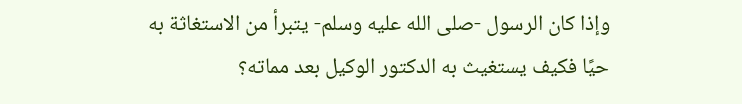وإذا كان الرسول -صلى الله عليه وسلم- يتبرأ من الاستغاثة به حيًا فكيف يستغيث به الدكتور الوكيل بعد مماته؟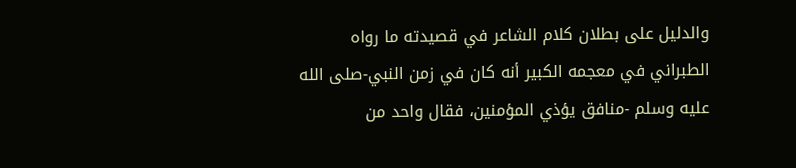والدليل على بطلان كلام الشاعر في قصيدته ما رواه الطبراني في معجمه الكبير أنه كان في زمن النبي-صلى الله عليه وسلم -منافق يؤذي المؤمنين، فقال واحد من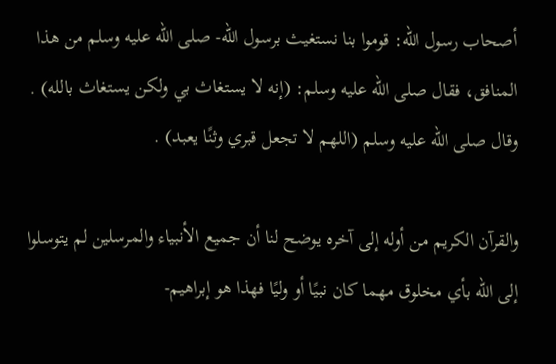أصحاب رسول الله: قوموا بنا نستغيث برسول الله- صلى الله عليه وسلم من هذا المنافق، فقال صلى الله عليه وسلم: (إنه لا يستغاث بي ولكن يستغاث بالله) . وقال صلى الله عليه وسلم (اللهم لا تجعل قبري وثنًا يعبد) .

والقرآن الكريم من أوله إلى آخره يوضح لنا أن جميع الأنبياء والمرسلين لم يتوسلوا إلى الله بأي مخلوق مهما كان نبيًا أو وليًا فهذا هو إبراهيم-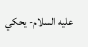عليه السلام- يحكي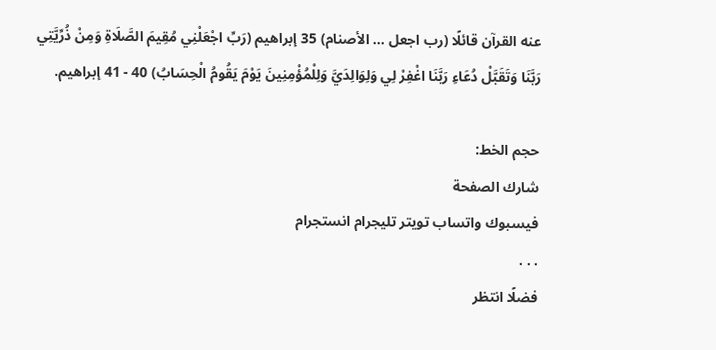عنه القرآن قائلًا (رب اجعل ... الأصنام) 35 إبراهيم (رَبِّ اجْعَلْنِي مُقِيمَ الصَّلَاةِ وَمِنْ ذُرِّيَّتِي رَبَّنَا وَتَقَبَّلْ دُعَاءِ رَبَّنَا اغْفِرْ لِي وَلِوَالِدَيَّ وَلِلْمُؤْمِنِينَ يَوْمَ يَقُومُ الْحِسَابُ) 40 - 41 إبراهيم.

حجم الخط:
شارك الصفحة
فيسبوك واتساب تويتر تليجرام انستجرام
. . .
فضلًا انتظر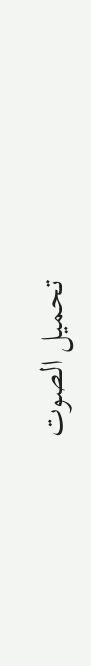تحميل الصوت